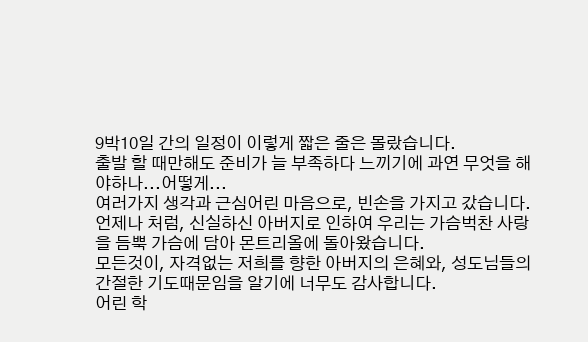9박10일 간의 일정이 이렇게 짧은 줄은 몰랐습니다.
출발 할 때만해도 준비가 늘 부족하다 느끼기에 과연 무엇을 해야하나...어떻게...
여러가지 생각과 근심어린 마음으로, 빈손을 가지고 갔습니다.
언제나 처럼, 신실하신 아버지로 인하여 우리는 가슴벅찬 사랑을 듬뿍 가슴에 담아 몬트리올에 돌아왔습니다.
모든것이, 자격없는 저희를 향한 아버지의 은혜와, 성도님들의 간절한 기도때문임을 알기에 너무도 감사합니다.
어린 학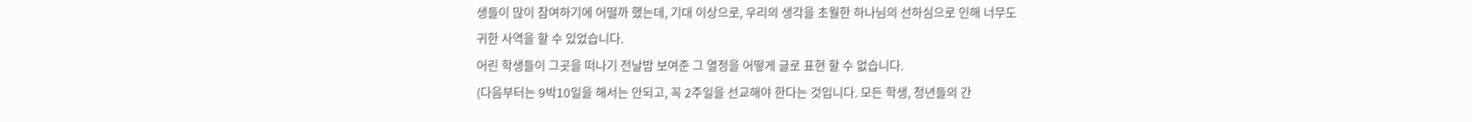생들이 많이 참여하기에 어떨까 했는데, 기대 이상으로, 우리의 생각을 초월한 하나님의 선하심으로 인해 너무도
귀한 사역을 할 수 있었습니다.
어린 학생들이 그곳을 떠나기 전날밤 보여준 그 열정을 어떻게 글로 표현 할 수 없습니다.
(다음부터는 9박10일을 해서는 안되고, 꼭 2주일을 선교해야 한다는 것입니다. 모든 학생, 청년들의 간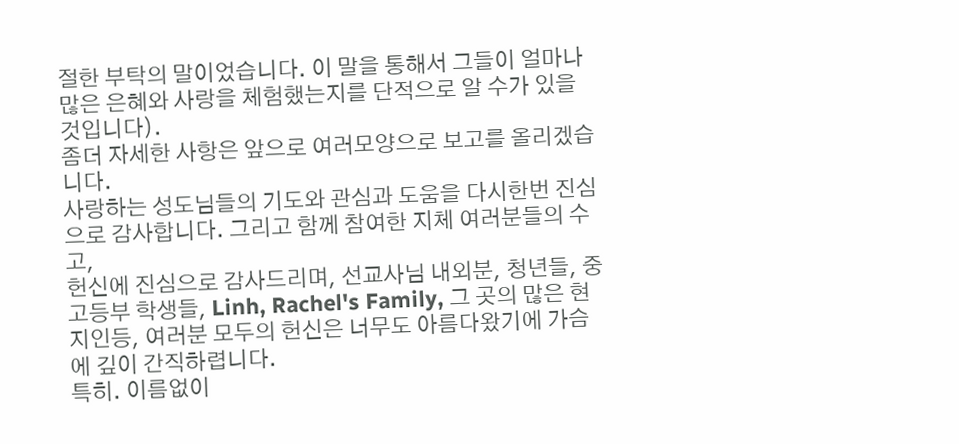절한 부탁의 말이었습니다. 이 말을 통해서 그들이 얼마나 많은 은혜와 사랑을 체험했는지를 단적으로 알 수가 있을 것입니다).
좀더 자세한 사항은 앞으로 여러모양으로 보고를 올리겠습니다.
사랑하는 성도님들의 기도와 관심과 도움을 다시한번 진심으로 감사합니다. 그리고 함께 참여한 지체 여러분들의 수고,
헌신에 진심으로 감사드리며, 선교사님 내외분, 청년들, 중고등부 학생들, Linh, Rachel's Family, 그 곳의 많은 현지인등, 여러분 모두의 헌신은 너무도 아름다왔기에 가슴에 깊이 간직하렵니다.
특히. 이름없이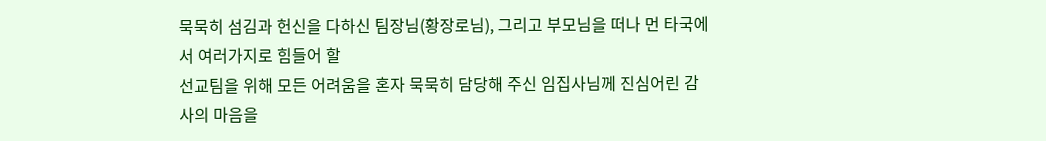묵묵히 섬김과 헌신을 다하신 팀장님(황장로님), 그리고 부모님을 떠나 먼 타국에서 여러가지로 힘들어 할
선교팀을 위해 모든 어려움을 혼자 묵묵히 담당해 주신 임집사님께 진심어린 감사의 마음을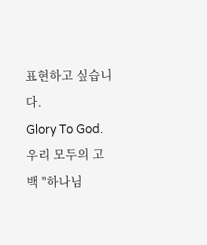표현하고 싶습니다.
Glory To God.
우리 모두의 고백 "하나님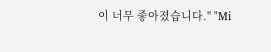이 너무 좋아졌습니다." "Mi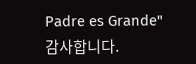Padre es Grande"
감사합니다.